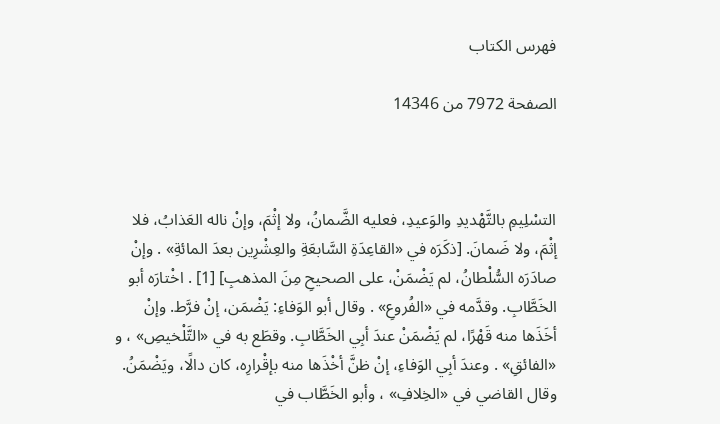فهرس الكتاب

الصفحة 7972 من 14346



التسْلِيمِ بالتَّهْديدِ والوَعيدِ، فعليه الضَّمانُ، ولا إثْمَ، وإنْ ناله العَذابُ، فلا إثْمَ، ولا ضَمانَ. [ذكَرَه في «القاعِدَةِ السَّابعَةِ والعِشْرِين بعدَ المائةِ» . وإنْ صادَرَه السُّلْطانُ، لم يَضْمَنْ، على الصحيحِ مِنَ المذهبِ] [1] . اخْتارَه أبو الخَطَّابِ. وقدَّمه في «الفُروعِ» . وقال أبو الوَفاءِ: يَضْمَن، إنْ فرَّط. وإنْ أخَذَها منه قَهْرًا، لم يَضْمَنْ عندَ أبِي الخَطَّابِ. وقطَع به في «التَّلْخيصِ» ، و «الفائقِ» . وعندَ أبِي الوَفاءِ، إنْ ظنَّ أخْذَها منه بإقْرارِه، كان دالًا، ويَضْمَنُ. وقال القاضي في «الخِلافِ» ، وأبو الخَطَّاب في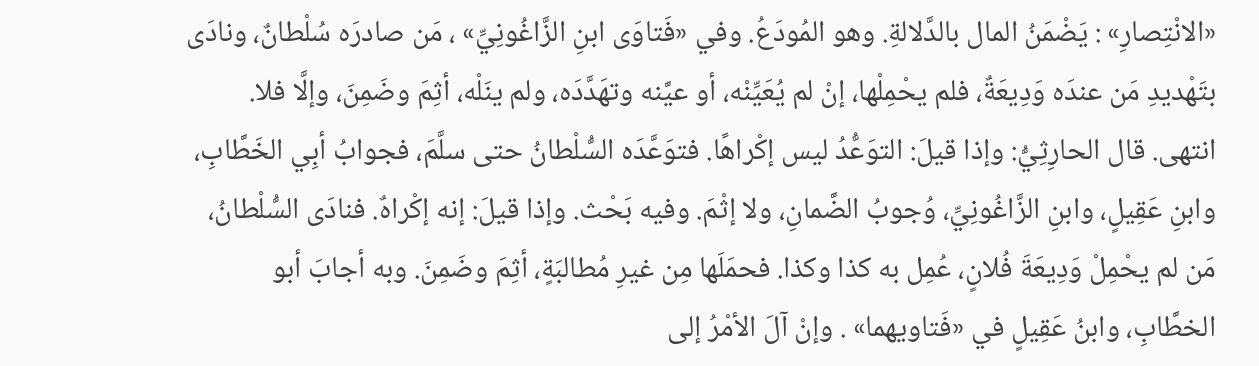«الانْتِصارِ» : يَضْمَنُ المال بالدَّلالةِ. وهو المُودَعُ. وفي «فَتاوَى ابنِ الزَّاغُونِيِّ» ، مَن صادرَه سُلْطانٌ، ونادَى بتَهْديدِ مَن عندَه وَدِيعَةٌ، فلم يحْمِلْها، إنْ لم يُعَيِّنْه، أو عيَّنه وتهَدَّدَه، ولم ينَلْه، أثِمَ وضَمِنَ، وإلَّا فلا. انتهى. قال الحارِثِيُّ: وإذا قيلَ: التوَعُّدُ ليس إكْراهًا. فتوَعَّدَه السُّلْطانُ حتى سلَّمَ، فجوابُ أبِي الخَطَّابِ، وابنِ عَقِيلٍ، وابنِ الزَّاغُونِيِّ، وُجوبُ الضَّمانِ، ولا إثْمَ. وفيه بَحْث. وإذا قيلَ: إنه إكْراهٌ. فنادَى السُّلْطانُ، مَن لم يحْمِلْ وَدِيعَةَ فُلانٍ، عُمِل به كذا وكذا. فحمَلَها مِن غيرِ مُطالبَةٍ، أثِمَ وضَمِنَ. وبه أجابَ أبو الخطَّابِ، وابنُ عَقِيلٍ في «فَتاويهما» . وإنْ آلَ الأمْرُ إلى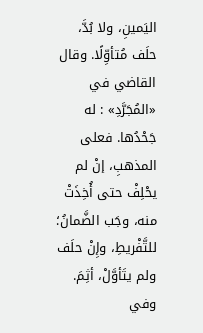اليَمينِ، ولا بُدَّ، حلَف مُتأوِّلًا. وقال القاضي في «المُجَرَّدِ» : له جَحْدُها. فعلى المذهبِ، إنْ لم يحْلِفْ حتى أُخِذَتْ منه، وجَب الضَّمانُ؛ للتَّفْريطِ، وإِنْ حلَف ولم يتَأوَّلْ، أثِمَ. وفي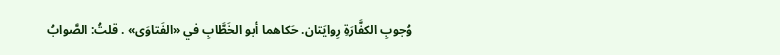وُجوبِ الكفَّارَةِ رِوايَتان. حَكاهما أبو الخَطَّابِ في «الفَتاوَى» . قلتُ: الصَّوابُ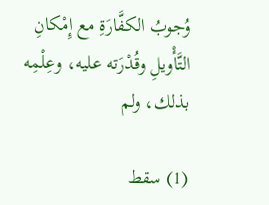وُجوبُ الكفَّارَةِ مع إِمْكانِ التَّأْويلِ وقُدْرَته عليه، وعِلْمِه بذلك، ولم

(1) سقط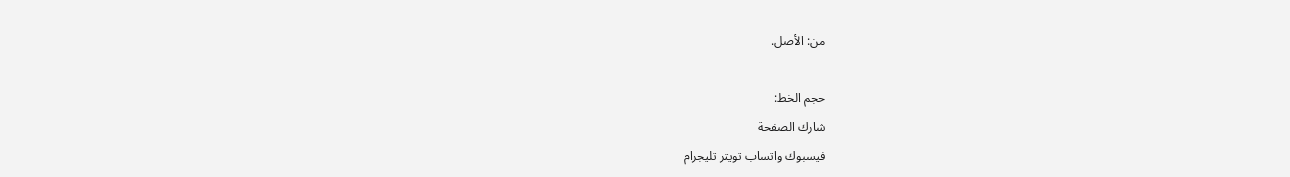من: الأصل.

حجم الخط:
شارك الصفحة
فيسبوك واتساب تويتر تليجرام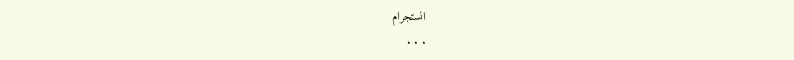انستجرام
. . .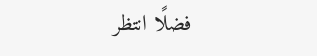فضلًا انتظر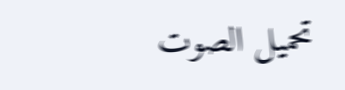تحميل الصوت